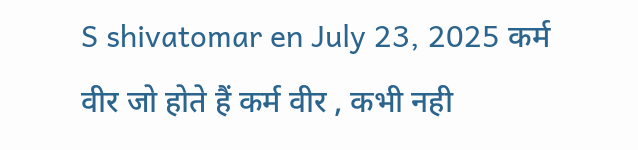S shivatomar en July 23, 2025 कर्म वीर जो होते हैं कर्म वीर , कभी नही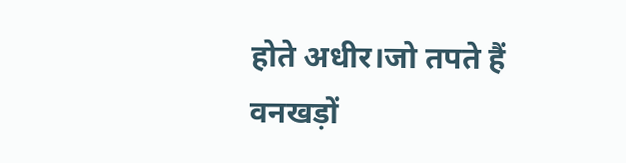होते अधीर।जो तपते हैं वनखड़ों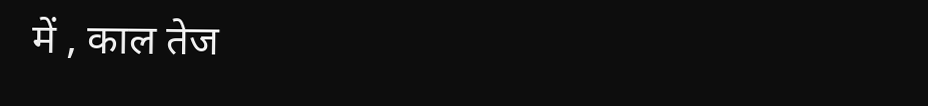में , काल तेज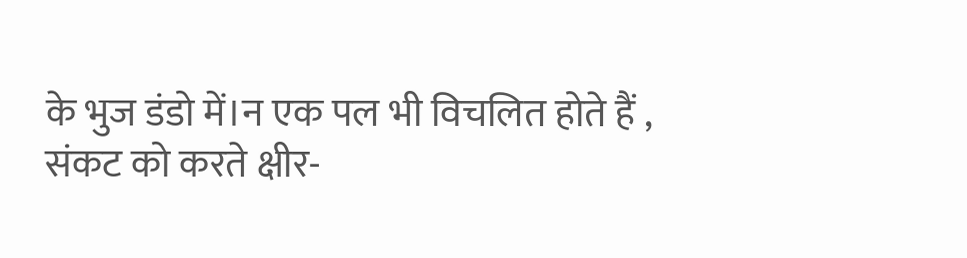के भुज डंडो में।न एक पल भी विचलित होते हैं , संकट को करते क्षीर-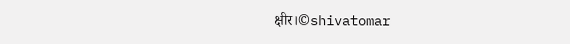क्षीर।©shivatomar